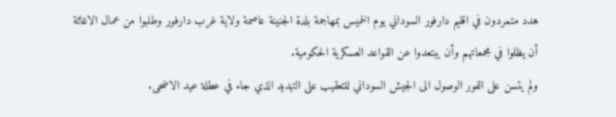هدد متمردون في اقليم دارفور السوداني يوم الخميس بمهاجمة بلدة الجنينة عاصمة ولاية غرب دارفور وطلبوا من عمال الاغاثة أن يظلوا في مجمعاتهم وأن يبتعدوا عن القواعد العسكرية الحكومية.
ولم يتسن على الفور الوصول الى الجيش السوداني للتعقيب على التهديد الذي جاء في عطلة عيد الاضحى.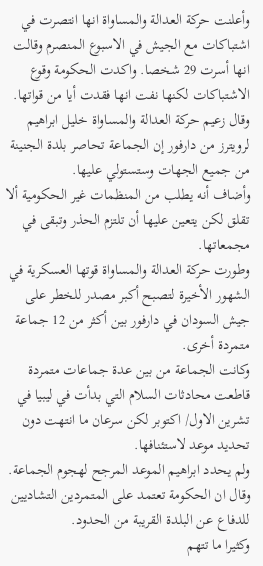وأعلنت حركة العدالة والمساواة انها انتصرت في اشتباكات مع الجيش في الاسبوع المنصرم وقالت انها أسرت 29 شخصا. واكدت الحكومة وقوع الاشتباكات لكنها نفت انها فقدت أيا من قواتها.
وقال زعيم حركة العدالة والمساواة خليل ابراهيم لرويترز من دارفور إن الجماعة تحاصر بلدة الجنينة من جميع الجهات وستستولي عليها.
وأضاف أنه يطلب من المنظمات غير الحكومية ألا تقلق لكن يتعين عليها أن تلتزم الحذر وتبقى في مجمعاتها.
وطورت حركة العدالة والمساواة قوتها العسكرية في الشهور الأخيرة لتصبح أكبر مصدر للخطر على جيش السودان في دارفور بين أكثر من 12 جماعة متمردة أخرى.
وكانت الجماعة من بين عدة جماعات متمردة قاطعت محادثات السلام التي بدأت في ليبيا في تشرين الاول/ اكتوبر لكن سرعان ما انتهت دون تحديد موعد لاستئنافها.
ولم يحدد ابراهيم الموعد المرجح لهجوم الجماعة. وقال ان الحكومة تعتمد على المتمردين التشاديين للدفاع عن البلدة القريبة من الحدود.
وكثيرا ما تتهم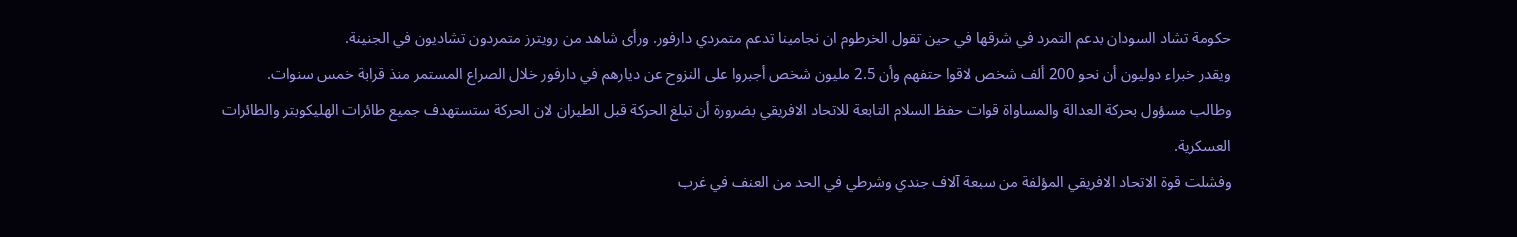حكومة تشاد السودان بدعم التمرد في شرقها في حين تقول الخرطوم ان نجامينا تدعم متمردي دارفور. ورأى شاهد من رويترز متمردون تشاديون في الجنينة.
ويقدر خبراء دوليون أن نحو 200 ألف شخص لاقوا حتفهم وأن 2.5 مليون شخص أجبروا على النزوح عن ديارهم في دارفور خلال الصراع المستمر منذ قرابة خمس سنوات.
وطالب مسؤول بحركة العدالة والمساواة قوات حفظ السلام التابعة للاتحاد الافريقي بضرورة أن تبلغ الحركة قبل الطيران لان الحركة ستستهدف جميع طائرات الهليكوبتر والطائرات العسكرية.
وفشلت قوة الاتحاد الافريقي المؤلفة من سبعة آلاف جندي وشرطي في الحد من العنف في غرب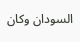السودان وكان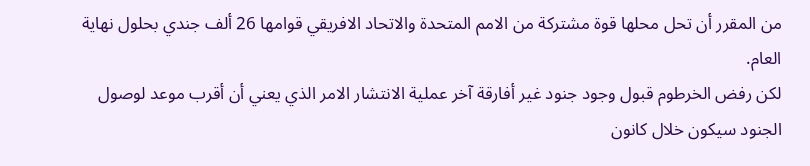من المقرر أن تحل محلها قوة مشتركة من الامم المتحدة والاتحاد الافريقي قوامها 26 ألف جندي بحلول نهاية العام.
لكن رفض الخرطوم قبول وجود جنود غير أفارقة آخر عملية الانتشار الامر الذي يعني أن أقرب موعد لوصول الجنود سيكون خلال كانون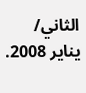الثاني/ يناير 2008.